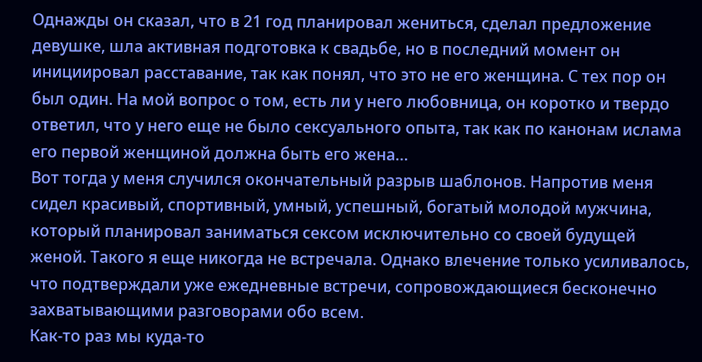Однажды он сказал, что в 21 год планировал жениться, сделал предложение девушке, шла активная подготовка к свадьбе, но в последний момент он инициировал расставание, так как понял, что это не его женщина. С тех пор он был один. На мой вопрос о том, есть ли у него любовница, он коротко и твердо ответил, что у него еще не было сексуального опыта, так как по канонам ислама его первой женщиной должна быть его жена…
Вот тогда у меня случился окончательный разрыв шаблонов. Напротив меня сидел красивый, спортивный, умный, успешный, богатый молодой мужчина, который планировал заниматься сексом исключительно со своей будущей женой. Такого я еще никогда не встречала. Однако влечение только усиливалось, что подтверждали уже ежедневные встречи, сопровождающиеся бесконечно захватывающими разговорами обо всем.
Как-то раз мы куда-то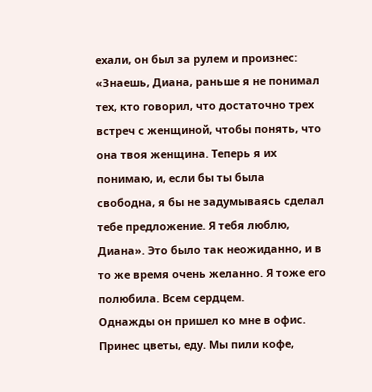ехали, он был за рулем и произнес: «Знаешь, Диана, раньше я не понимал тех, кто говорил, что достаточно трех встреч с женщиной, чтобы понять, что она твоя женщина. Теперь я их понимаю, и, если бы ты была свободна, я бы не задумываясь сделал тебе предложение. Я тебя люблю, Диана». Это было так неожиданно, и в то же время очень желанно. Я тоже его полюбила. Всем сердцем.
Однажды он пришел ко мне в офис. Принес цветы, еду. Мы пили кофе,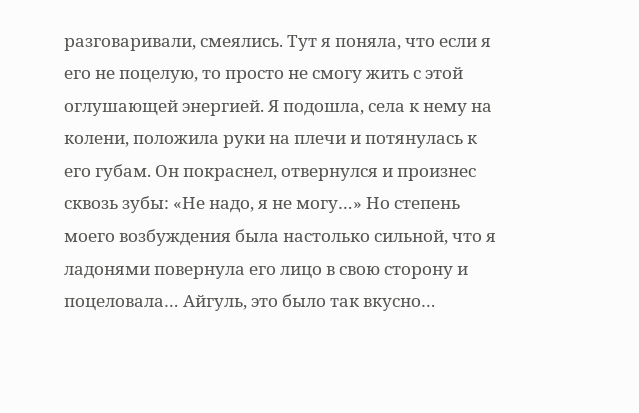разговаривали, смеялись. Тут я поняла, что если я его не поцелую, то просто не смогу жить с этой оглушающей энергией. Я подошла, села к нему на колени, положила руки на плечи и потянулась к его губам. Он покраснел, отвернулся и произнес сквозь зубы: «Не надо, я не могу…» Но степень моего возбуждения была настолько сильной, что я ладонями повернула его лицо в свою сторону и поцеловала… Айгуль, это было так вкусно…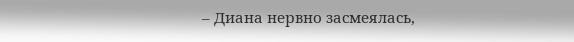– Диана нервно засмеялась,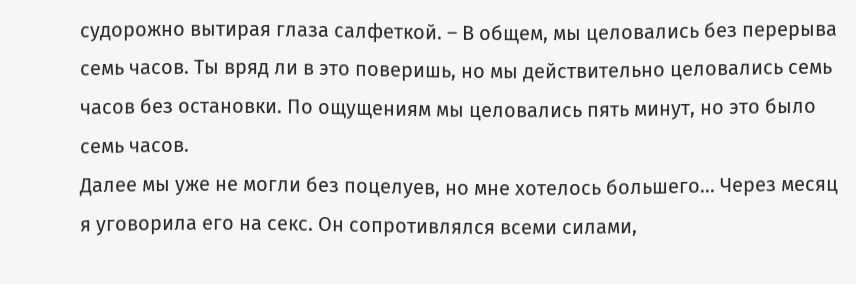судорожно вытирая глаза салфеткой. – В общем, мы целовались без перерыва семь часов. Ты вряд ли в это поверишь, но мы действительно целовались семь часов без остановки. По ощущениям мы целовались пять минут, но это было семь часов.
Далее мы уже не могли без поцелуев, но мне хотелось большего… Через месяц я уговорила его на секс. Он сопротивлялся всеми силами,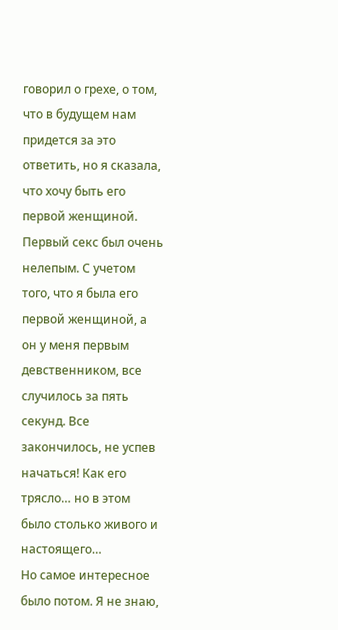говорил о грехе, о том, что в будущем нам придется за это ответить, но я сказала, что хочу быть его первой женщиной.
Первый секс был очень нелепым. С учетом того, что я была его первой женщиной, а он у меня первым девственником, все случилось за пять секунд. Все закончилось, не успев начаться! Как его трясло… но в этом было столько живого и настоящего…
Но самое интересное было потом. Я не знаю,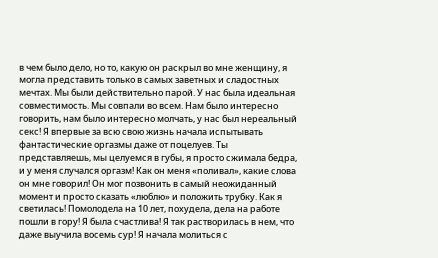в чем было дело, но то, какую он раскрыл во мне женщину, я могла представить только в самых заветных и сладостных мечтах. Мы были действительно парой. У нас была идеальная совместимость. Мы совпали во всем. Нам было интересно говорить, нам было интересно молчать, у нас был нереальный секс! Я впервые за всю свою жизнь начала испытывать фантастические оргазмы даже от поцелуев. Ты представляешь, мы целуемся в губы, я просто сжимала бедра, и у меня случался оргазм! Как он меня «поливал», какие слова он мне говорил! Он мог позвонить в самый неожиданный момент и просто сказать «люблю» и положить трубку. Как я светилась! Помолодела на 10 лет, похудела, дела на работе пошли в гору! Я была счастлива! Я так растворилась в нем, что даже выучила восемь сур! Я начала молиться с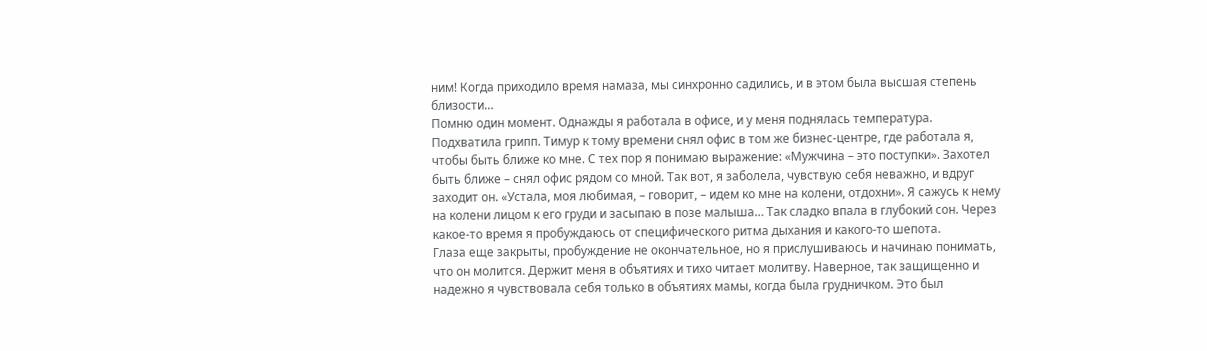ним! Когда приходило время намаза, мы синхронно садились, и в этом была высшая степень близости…
Помню один момент. Однажды я работала в офисе, и у меня поднялась температура. Подхватила грипп. Тимур к тому времени снял офис в том же бизнес-центре, где работала я, чтобы быть ближе ко мне. С тех пор я понимаю выражение: «Мужчина – это поступки». Захотел быть ближе – снял офис рядом со мной. Так вот, я заболела, чувствую себя неважно, и вдруг заходит он. «Устала, моя любимая, – говорит, – идем ко мне на колени, отдохни». Я сажусь к нему на колени лицом к его груди и засыпаю в позе малыша… Так сладко впала в глубокий сон. Через какое-то время я пробуждаюсь от специфического ритма дыхания и какого-то шепота.
Глаза еще закрыты, пробуждение не окончательное, но я прислушиваюсь и начинаю понимать, что он молится. Держит меня в объятиях и тихо читает молитву. Наверное, так защищенно и надежно я чувствовала себя только в объятиях мамы, когда была грудничком. Это был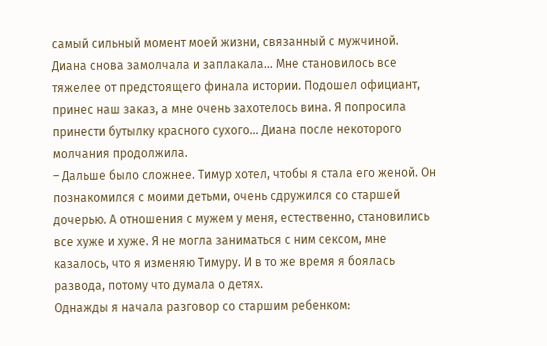самый сильный момент моей жизни, связанный с мужчиной.
Диана снова замолчала и заплакала… Мне становилось все тяжелее от предстоящего финала истории. Подошел официант, принес наш заказ, а мне очень захотелось вина. Я попросила принести бутылку красного сухого… Диана после некоторого молчания продолжила.
– Дальше было сложнее. Тимур хотел, чтобы я стала его женой. Он познакомился с моими детьми, очень сдружился со старшей дочерью. А отношения с мужем у меня, естественно, становились все хуже и хуже. Я не могла заниматься с ним сексом, мне казалось, что я изменяю Тимуру. И в то же время я боялась развода, потому что думала о детях.
Однажды я начала разговор со старшим ребенком: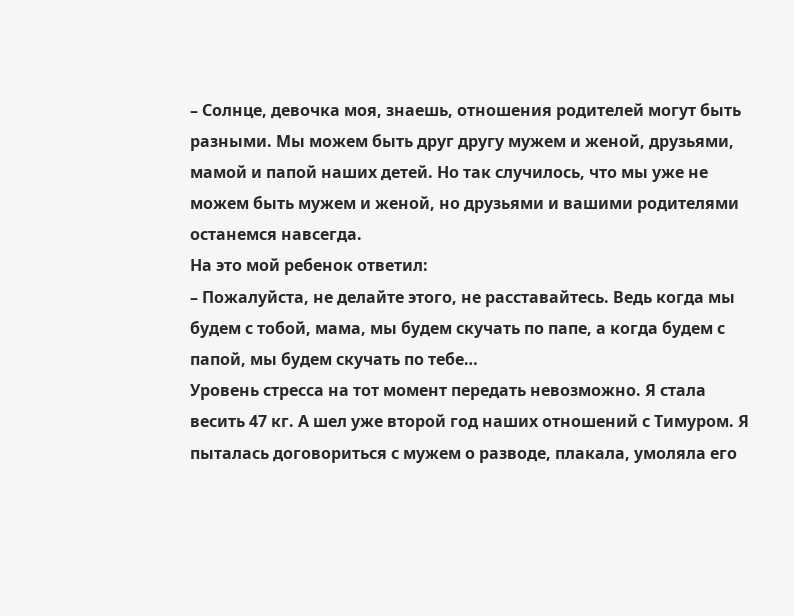– Солнце, девочка моя, знаешь, отношения родителей могут быть разными. Мы можем быть друг другу мужем и женой, друзьями, мамой и папой наших детей. Но так случилось, что мы уже не можем быть мужем и женой, но друзьями и вашими родителями останемся навсегда.
На это мой ребенок ответил:
– Пожалуйста, не делайте этого, не расставайтесь. Ведь когда мы будем с тобой, мама, мы будем скучать по папе, а когда будем с папой, мы будем скучать по тебе…
Уровень стресса на тот момент передать невозможно. Я стала весить 47 кг. А шел уже второй год наших отношений с Тимуром. Я пыталась договориться с мужем о разводе, плакала, умоляла его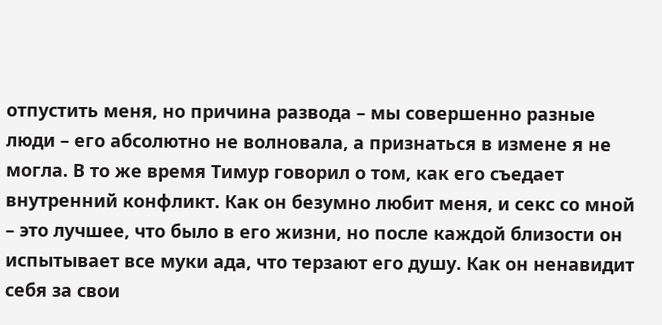отпустить меня, но причина развода – мы совершенно разные люди – его абсолютно не волновала, а признаться в измене я не могла. В то же время Тимур говорил о том, как его съедает внутренний конфликт. Как он безумно любит меня, и секс со мной – это лучшее, что было в его жизни, но после каждой близости он испытывает все муки ада, что терзают его душу. Как он ненавидит себя за свои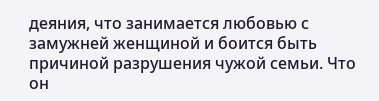деяния, что занимается любовью с замужней женщиной и боится быть причиной разрушения чужой семьи. Что он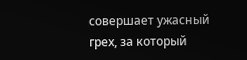совершает ужасный грех, за который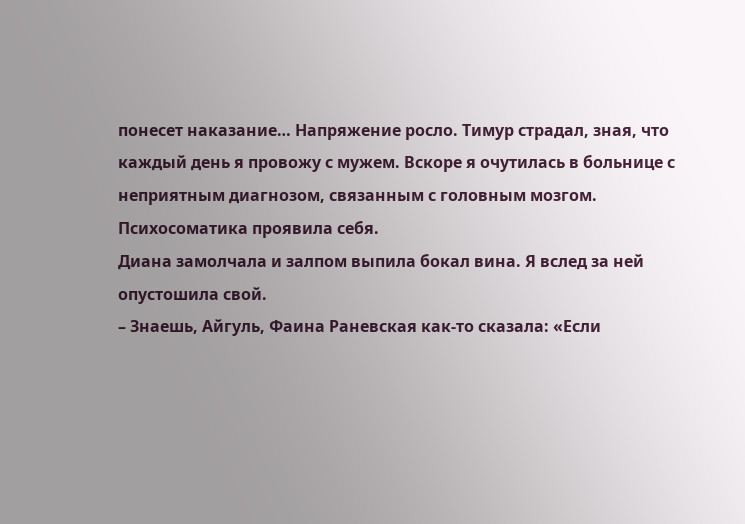понесет наказание… Напряжение росло. Тимур страдал, зная, что каждый день я провожу с мужем. Вскоре я очутилась в больнице с неприятным диагнозом, связанным с головным мозгом. Психосоматика проявила себя.
Диана замолчала и залпом выпила бокал вина. Я вслед за ней опустошила свой.
– Знаешь, Айгуль, Фаина Раневская как-то сказала: «Если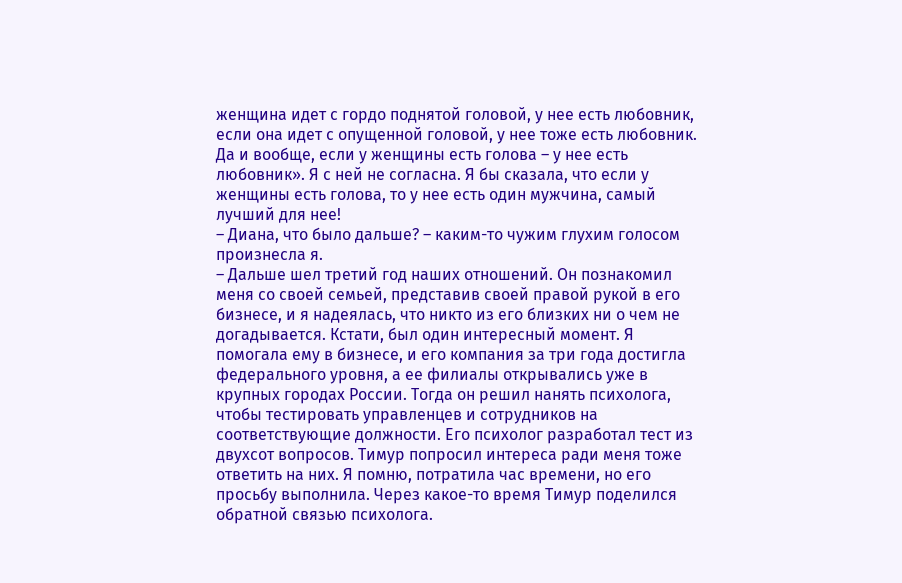женщина идет с гордо поднятой головой, у нее есть любовник, если она идет с опущенной головой, у нее тоже есть любовник. Да и вообще, если у женщины есть голова – у нее есть любовник». Я с ней не согласна. Я бы сказала, что если у женщины есть голова, то у нее есть один мужчина, самый лучший для нее!
– Диана, что было дальше? – каким-то чужим глухим голосом произнесла я.
– Дальше шел третий год наших отношений. Он познакомил меня со своей семьей, представив своей правой рукой в его бизнесе, и я надеялась, что никто из его близких ни о чем не догадывается. Кстати, был один интересный момент. Я помогала ему в бизнесе, и его компания за три года достигла федерального уровня, а ее филиалы открывались уже в крупных городах России. Тогда он решил нанять психолога, чтобы тестировать управленцев и сотрудников на соответствующие должности. Его психолог разработал тест из двухсот вопросов. Тимур попросил интереса ради меня тоже ответить на них. Я помню, потратила час времени, но его просьбу выполнила. Через какое-то время Тимур поделился обратной связью психолога.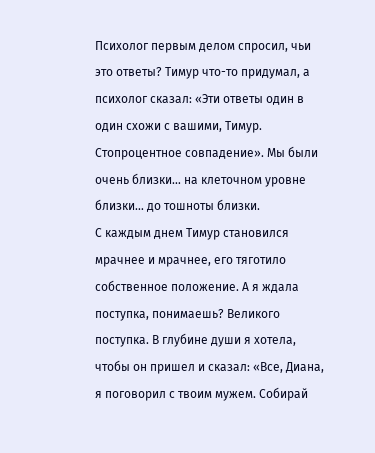Психолог первым делом спросил, чьи это ответы? Тимур что-то придумал, а психолог сказал: «Эти ответы один в один схожи с вашими, Тимур. Стопроцентное совпадение». Мы были очень близки… на клеточном уровне близки… до тошноты близки.
С каждым днем Тимур становился мрачнее и мрачнее, его тяготило собственное положение. А я ждала поступка, понимаешь? Великого поступка. В глубине души я хотела, чтобы он пришел и сказал: «Все, Диана, я поговорил с твоим мужем. Собирай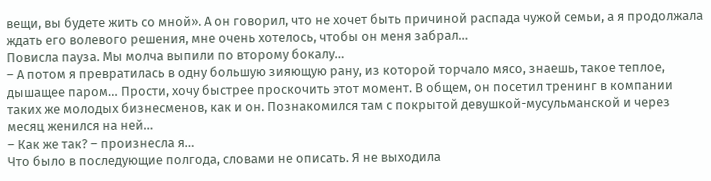вещи, вы будете жить со мной». А он говорил, что не хочет быть причиной распада чужой семьи, а я продолжала ждать его волевого решения, мне очень хотелось, чтобы он меня забрал…
Повисла пауза. Мы молча выпили по второму бокалу…
– А потом я превратилась в одну большую зияющую рану, из которой торчало мясо, знаешь, такое теплое, дышащее паром… Прости, хочу быстрее проскочить этот момент. В общем, он посетил тренинг в компании таких же молодых бизнесменов, как и он. Познакомился там с покрытой девушкой-мусульманской и через месяц женился на ней…
– Как же так? – произнесла я…
Что было в последующие полгода, словами не описать. Я не выходила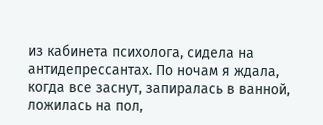из кабинета психолога, сидела на антидепрессантах. По ночам я ждала, когда все заснут, запиралась в ванной, ложилась на пол,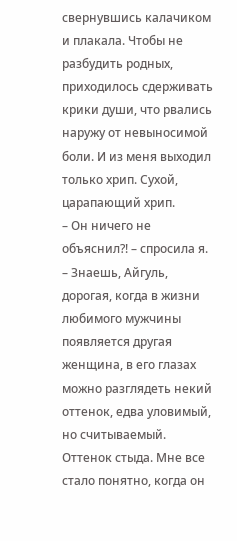свернувшись калачиком и плакала. Чтобы не разбудить родных, приходилось сдерживать крики души, что рвались наружу от невыносимой боли. И из меня выходил только хрип. Сухой, царапающий хрип.
– Он ничего не объяснил?! – спросила я.
– Знаешь, Айгуль, дорогая, когда в жизни любимого мужчины появляется другая женщина, в его глазах можно разглядеть некий оттенок, едва уловимый, но считываемый. Оттенок стыда. Мне все стало понятно, когда он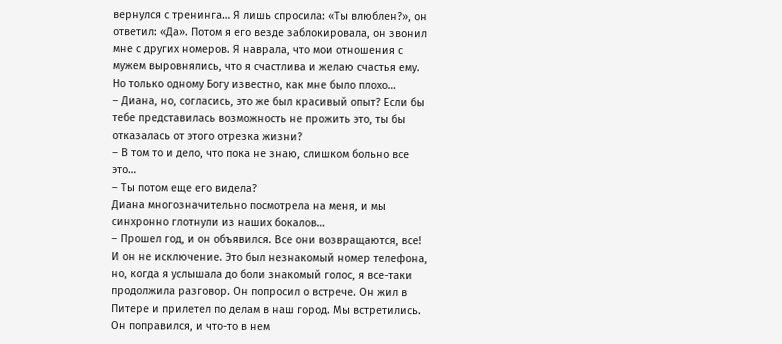вернулся с тренинга… Я лишь спросила: «Ты влюблен?», он ответил: «Да». Потом я его везде заблокировала, он звонил мне с других номеров. Я наврала, что мои отношения с мужем выровнялись, что я счастлива и желаю счастья ему. Но только одному Богу известно, как мне было плохо…
– Диана, но, согласись, это же был красивый опыт? Если бы тебе представилась возможность не прожить это, ты бы отказалась от этого отрезка жизни?
– В том то и дело, что пока не знаю, слишком больно все это…
– Ты потом еще его видела?
Диана многозначительно посмотрела на меня, и мы синхронно глотнули из наших бокалов…
– Прошел год, и он объявился. Все они возвращаются, все! И он не исключение. Это был незнакомый номер телефона, но, когда я услышала до боли знакомый голос, я все-таки продолжила разговор. Он попросил о встрече. Он жил в Питере и прилетел по делам в наш город. Мы встретились. Он поправился, и что-то в нем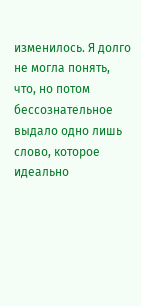изменилось. Я долго не могла понять, что, но потом бессознательное выдало одно лишь слово, которое идеально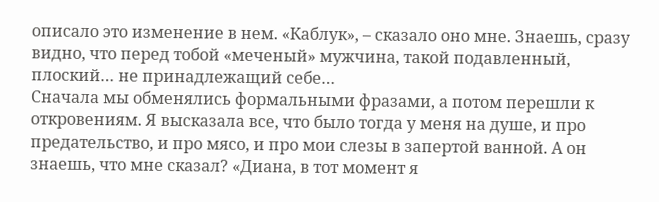описало это изменение в нем. «Каблук», – сказало оно мне. Знаешь, сразу видно, что перед тобой «меченый» мужчина, такой подавленный, плоский… не принадлежащий себе…
Сначала мы обменялись формальными фразами, а потом перешли к откровениям. Я высказала все, что было тогда у меня на душе, и про предательство, и про мясо, и про мои слезы в запертой ванной. А он знаешь, что мне сказал? «Диана, в тот момент я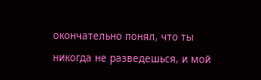окончательно понял, что ты никогда не разведешься, и мой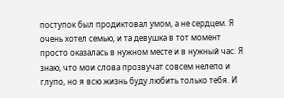поступок был продиктовал умом, а не сердцем. Я очень хотел семью, и та девушка в тот момент просто оказалась в нужном месте и в нужный час. Я знаю, что мои слова прозвучат совсем нелепо и глупо, но я всю жизнь буду любить только тебя. И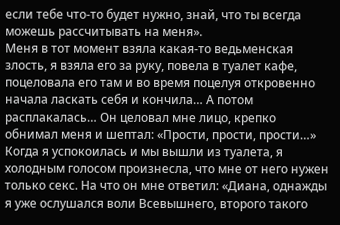если тебе что-то будет нужно, знай, что ты всегда можешь рассчитывать на меня».
Меня в тот момент взяла какая-то ведьменская злость, я взяла его за руку, повела в туалет кафе, поцеловала его там и во время поцелуя откровенно начала ласкать себя и кончила… А потом расплакалась… Он целовал мне лицо, крепко обнимал меня и шептал: «Прости, прости, прости…»
Когда я успокоилась и мы вышли из туалета, я холодным голосом произнесла, что мне от него нужен только секс. На что он мне ответил: «Диана, однажды я уже ослушался воли Всевышнего, второго такого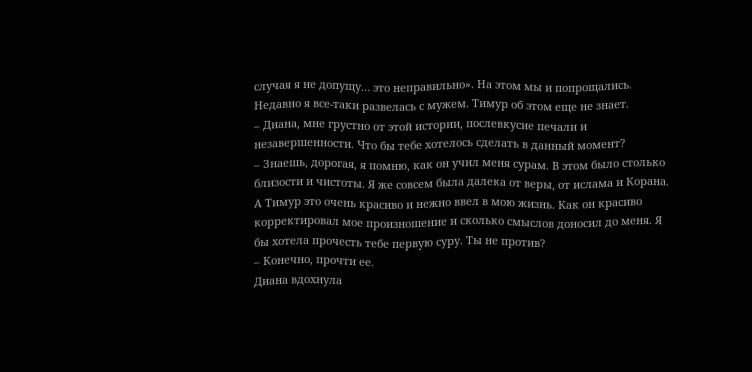случая я не допущу… это неправильно». На этом мы и попрощались.
Недавно я все-таки развелась с мужем. Тимур об этом еще не знает.
– Диана, мне грустно от этой истории, послевкусие печали и незавершенности. Что бы тебе хотелось сделать в данный момент?
– Знаешь, дорогая, я помню, как он учил меня сурам. В этом было столько близости и чистоты. Я же совсем была далека от веры, от ислама и Корана. А Тимур это очень красиво и нежно ввел в мою жизнь. Как он красиво корректировал мое произношение и сколько смыслов доносил до меня. Я бы хотела прочесть тебе первую суру. Ты не против?
– Конечно, прочти ее.
Диана вдохнула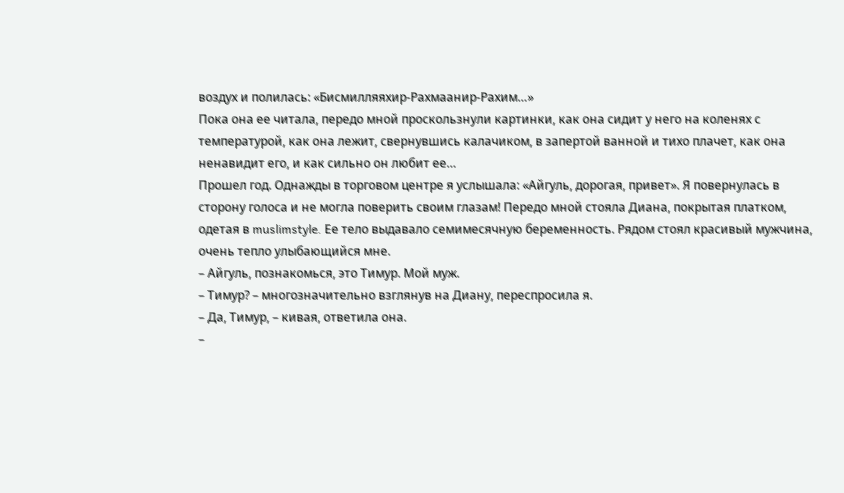воздух и полилась: «Бисмилляяхир-Рахмаанир-Рахим…»
Пока она ее читала, передо мной проскользнули картинки, как она сидит у него на коленях с температурой, как она лежит, свернувшись калачиком, в запертой ванной и тихо плачет, как она ненавидит его, и как сильно он любит ее…
Прошел год. Однажды в торговом центре я услышала: «Айгуль, дорогая, привет». Я повернулась в сторону голоса и не могла поверить своим глазам! Передо мной стояла Диана, покрытая платком, одетая в muslimstyle. Ее тело выдавало семимесячную беременность. Рядом стоял красивый мужчина, очень тепло улыбающийся мне.
– Айгуль, познакомься, это Тимур. Мой муж.
– Тимур? – многозначительно взглянув на Диану, переспросила я.
– Да, Тимур, – кивая, ответила она.
–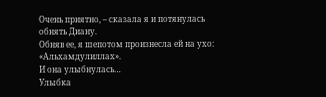Очень приятно, – сказала я и потянулась обнять Диану.
Обняв ее, я шепотом произнесла ей на ухо: «Альхамдулиллах».
И она улыбнулась…
Улыбка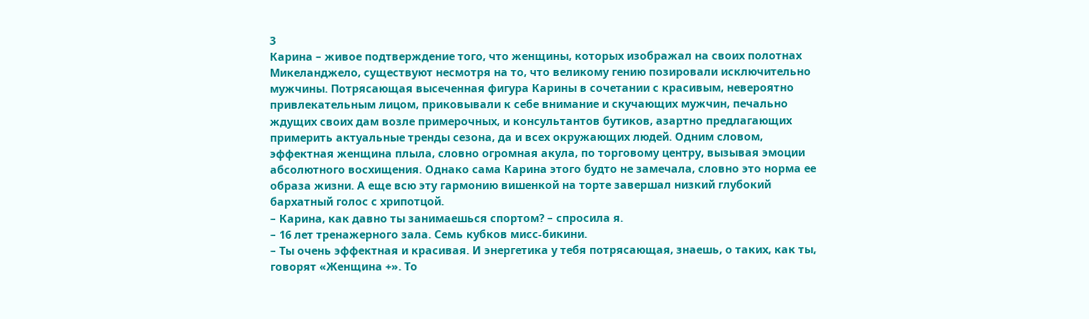3
Карина – живое подтверждение того, что женщины, которых изображал на своих полотнах Микеланджело, существуют несмотря на то, что великому гению позировали исключительно мужчины. Потрясающая высеченная фигура Карины в сочетании с красивым, невероятно привлекательным лицом, приковывали к себе внимание и скучающих мужчин, печально ждущих своих дам возле примерочных, и консультантов бутиков, азартно предлагающих примерить актуальные тренды сезона, да и всех окружающих людей. Одним словом, эффектная женщина плыла, словно огромная акула, по торговому центру, вызывая эмоции абсолютного восхищения. Однако сама Карина этого будто не замечала, словно это норма ее образа жизни. А еще всю эту гармонию вишенкой на торте завершал низкий глубокий бархатный голос с хрипотцой.
– Карина, как давно ты занимаешься спортом? – спросила я.
– 16 лет тренажерного зала. Семь кубков мисс-бикини.
– Ты очень эффектная и красивая. И энергетика у тебя потрясающая, знаешь, о таких, как ты, говорят «Женщина +». То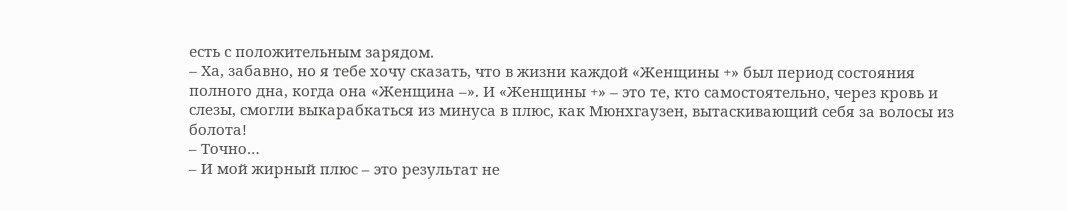есть с положительным зарядом.
– Ха, забавно, но я тебе хочу сказать, что в жизни каждой «Женщины +» был период состояния полного дна, когда она «Женщина –». И «Женщины +» – это те, кто самостоятельно, через кровь и слезы, смогли выкарабкаться из минуса в плюс, как Мюнхгаузен, вытаскивающий себя за волосы из болота!
– Точно…
– И мой жирный плюс – это результат не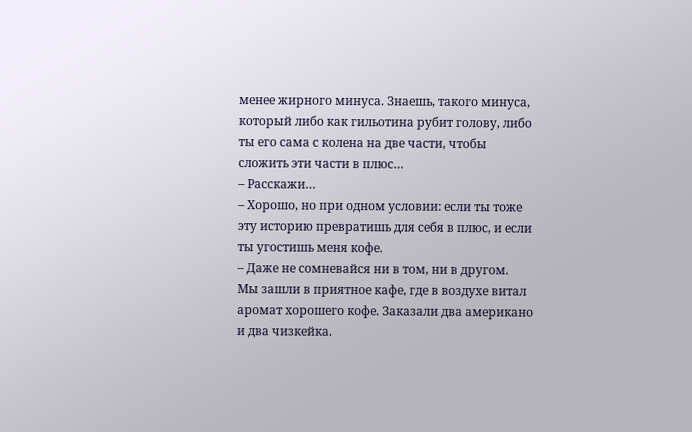менее жирного минуса. Знаешь, такого минуса, который либо как гильотина рубит голову, либо ты его сама с колена на две части, чтобы сложить эти части в плюс…
– Расскажи…
– Хорошо, но при одном условии: если ты тоже эту историю превратишь для себя в плюс, и если ты угостишь меня кофе.
– Даже не сомневайся ни в том, ни в другом.
Мы зашли в приятное кафе, где в воздухе витал аромат хорошего кофе. Заказали два американо и два чизкейка.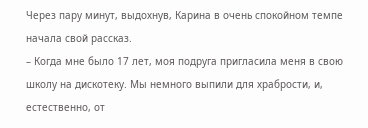Через пару минут, выдохнув, Карина в очень спокойном темпе начала свой рассказ.
– Когда мне было 17 лет, моя подруга пригласила меня в свою школу на дискотеку. Мы немного выпили для храбрости, и, естественно, от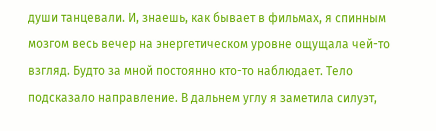души танцевали. И, знаешь, как бывает в фильмах, я спинным мозгом весь вечер на энергетическом уровне ощущала чей-то взгляд. Будто за мной постоянно кто-то наблюдает. Тело подсказало направление. В дальнем углу я заметила силуэт,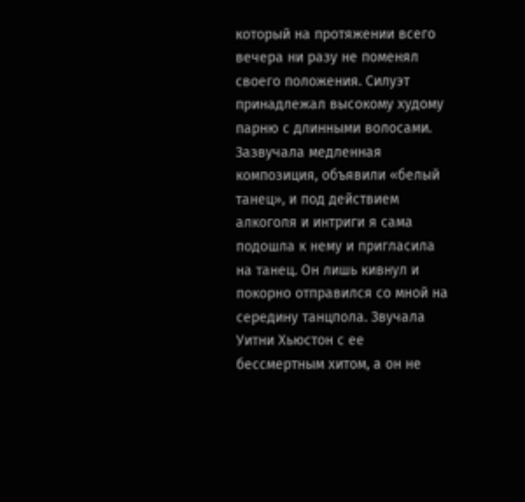который на протяжении всего вечера ни разу не поменял своего положения. Силуэт принадлежал высокому худому парню с длинными волосами. Зазвучала медленная композиция, объявили «белый танец», и под действием алкоголя и интриги я сама подошла к нему и пригласила на танец. Он лишь кивнул и покорно отправился со мной на середину танцпола. Звучала Уитни Хьюстон с ее бессмертным хитом, а он не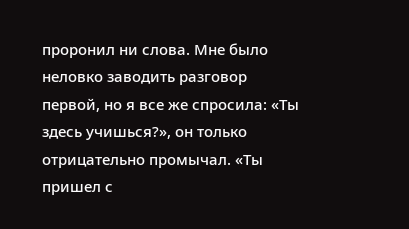проронил ни слова. Мне было неловко заводить разговор первой, но я все же спросила: «Ты здесь учишься?», он только отрицательно промычал. «Ты пришел с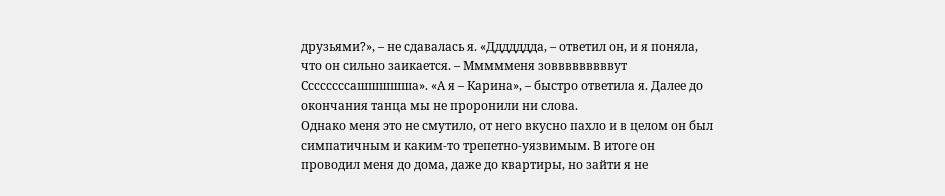друзьями?», – не сдавалась я. «Ддддддда, – ответил он, и я поняла, что он сильно заикается. – Ммммменя зовввввввввут Ссссссссашшшшша». «А я – Карина», – быстро ответила я. Далее до окончания танца мы не проронили ни слова.
Однако меня это не смутило, от него вкусно пахло и в целом он был симпатичным и каким-то трепетно-уязвимым. В итоге он проводил меня до дома, даже до квартиры, но зайти я не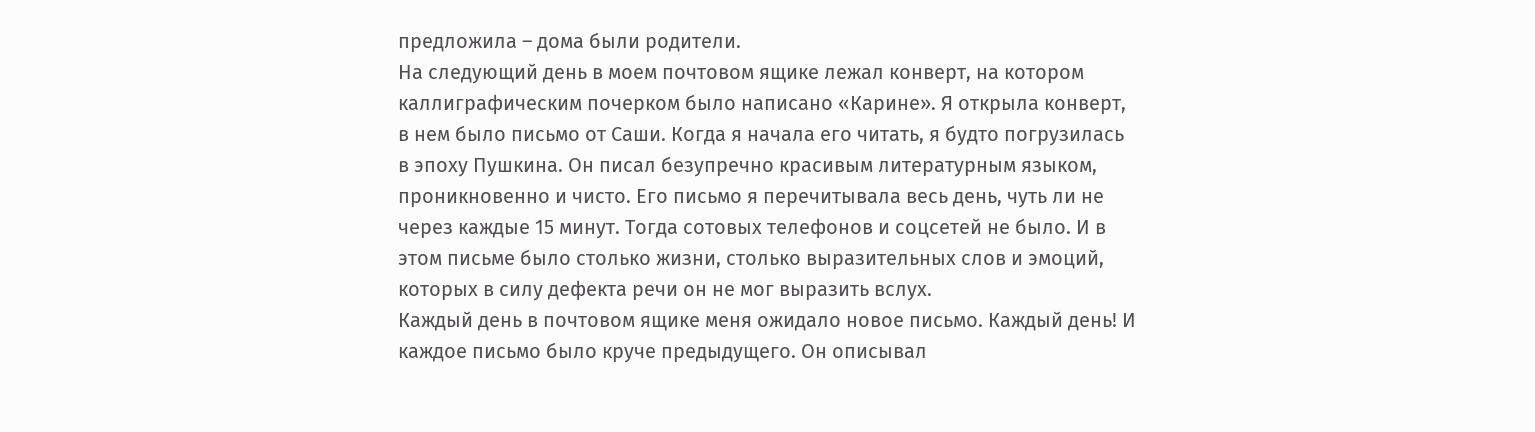предложила – дома были родители.
На следующий день в моем почтовом ящике лежал конверт, на котором каллиграфическим почерком было написано «Карине». Я открыла конверт, в нем было письмо от Саши. Когда я начала его читать, я будто погрузилась в эпоху Пушкина. Он писал безупречно красивым литературным языком, проникновенно и чисто. Его письмо я перечитывала весь день, чуть ли не через каждые 15 минут. Тогда сотовых телефонов и соцсетей не было. И в этом письме было столько жизни, столько выразительных слов и эмоций, которых в силу дефекта речи он не мог выразить вслух.
Каждый день в почтовом ящике меня ожидало новое письмо. Каждый день! И каждое письмо было круче предыдущего. Он описывал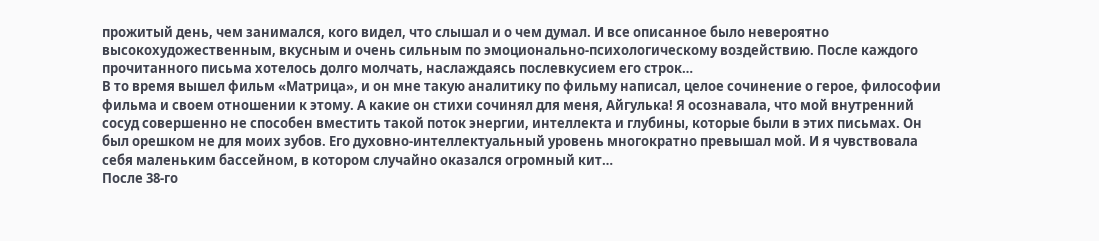прожитый день, чем занимался, кого видел, что слышал и о чем думал. И все описанное было невероятно высокохудожественным, вкусным и очень сильным по эмоционально-психологическому воздействию. После каждого прочитанного письма хотелось долго молчать, наслаждаясь послевкусием его строк…
В то время вышел фильм «Матрица», и он мне такую аналитику по фильму написал, целое сочинение о герое, философии фильма и своем отношении к этому. А какие он стихи сочинял для меня, Айгулька! Я осознавала, что мой внутренний сосуд совершенно не способен вместить такой поток энергии, интеллекта и глубины, которые были в этих письмах. Он был орешком не для моих зубов. Его духовно-интеллектуальный уровень многократно превышал мой. И я чувствовала себя маленьким бассейном, в котором случайно оказался огромный кит…
После 38-го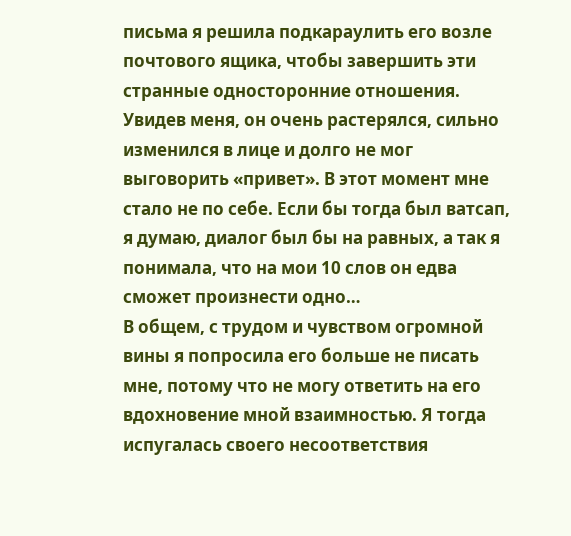письма я решила подкараулить его возле почтового ящика, чтобы завершить эти странные односторонние отношения. Увидев меня, он очень растерялся, сильно изменился в лице и долго не мог выговорить «привет». В этот момент мне стало не по себе. Если бы тогда был ватсап, я думаю, диалог был бы на равных, а так я понимала, что на мои 10 слов он едва сможет произнести одно…
В общем, с трудом и чувством огромной вины я попросила его больше не писать мне, потому что не могу ответить на его вдохновение мной взаимностью. Я тогда испугалась своего несоответствия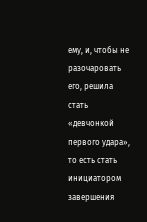ему, и, чтобы не разочаровать его, решила стать «девчонкой первого удара», то есть стать инициатором завершения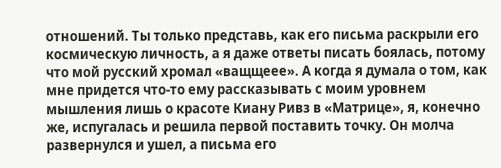отношений. Ты только представь, как его письма раскрыли его космическую личность, а я даже ответы писать боялась, потому что мой русский хромал «ващщеее». А когда я думала о том, как мне придется что-то ему рассказывать с моим уровнем мышления лишь о красоте Киану Ривз в «Матрице», я, конечно же, испугалась и решила первой поставить точку. Он молча развернулся и ушел, а письма его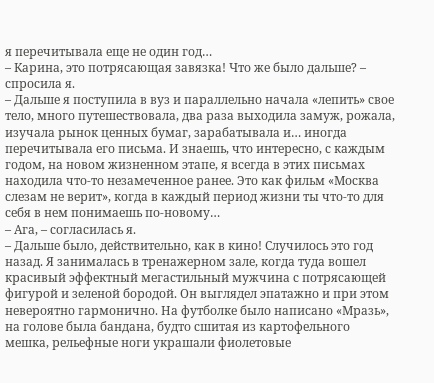я перечитывала еще не один год…
– Карина, это потрясающая завязка! Что же было дальше? – спросила я.
– Дальше я поступила в вуз и параллельно начала «лепить» свое тело, много путешествовала, два раза выходила замуж, рожала, изучала рынок ценных бумаг, зарабатывала и… иногда перечитывала его письма. И знаешь, что интересно, с каждым годом, на новом жизненном этапе, я всегда в этих письмах находила что-то незамеченное ранее. Это как фильм «Москва слезам не верит», когда в каждый период жизни ты что-то для себя в нем понимаешь по-новому…
– Ага, – согласилась я.
– Дальше было, действительно, как в кино! Случилось это год назад. Я занималась в тренажерном зале, когда туда вошел красивый эффектный мегастильный мужчина с потрясающей фигурой и зеленой бородой. Он выглядел эпатажно и при этом невероятно гармонично. На футболке было написано «Мразь», на голове была бандана, будто сшитая из картофельного мешка, рельефные ноги украшали фиолетовые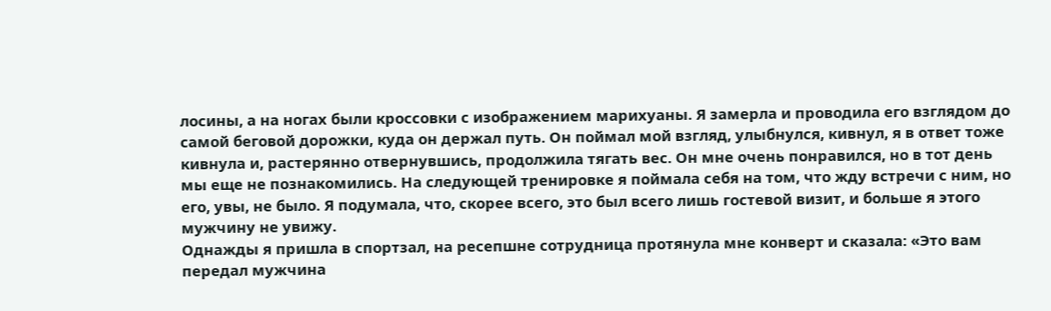лосины, а на ногах были кроссовки с изображением марихуаны. Я замерла и проводила его взглядом до самой беговой дорожки, куда он держал путь. Он поймал мой взгляд, улыбнулся, кивнул, я в ответ тоже кивнула и, растерянно отвернувшись, продолжила тягать вес. Он мне очень понравился, но в тот день мы еще не познакомились. На следующей тренировке я поймала себя на том, что жду встречи с ним, но его, увы, не было. Я подумала, что, скорее всего, это был всего лишь гостевой визит, и больше я этого мужчину не увижу.
Однажды я пришла в спортзал, на ресепшне сотрудница протянула мне конверт и сказала: «Это вам передал мужчина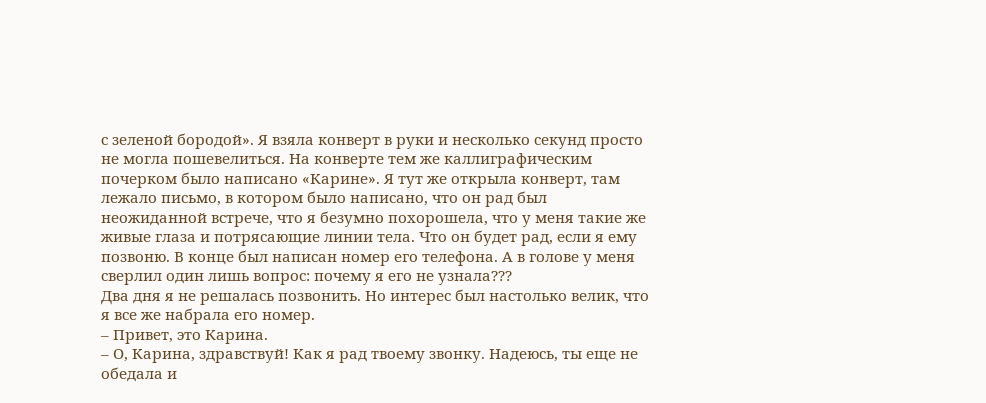с зеленой бородой». Я взяла конверт в руки и несколько секунд просто не могла пошевелиться. На конверте тем же каллиграфическим почерком было написано «Карине». Я тут же открыла конверт, там лежало письмо, в котором было написано, что он рад был неожиданной встрече, что я безумно похорошела, что у меня такие же живые глаза и потрясающие линии тела. Что он будет рад, если я ему позвоню. В конце был написан номер его телефона. А в голове у меня сверлил один лишь вопрос: почему я его не узнала???
Два дня я не решалась позвонить. Но интерес был настолько велик, что я все же набрала его номер.
– Привет, это Карина.
– О, Карина, здравствуй! Как я рад твоему звонку. Надеюсь, ты еще не обедала и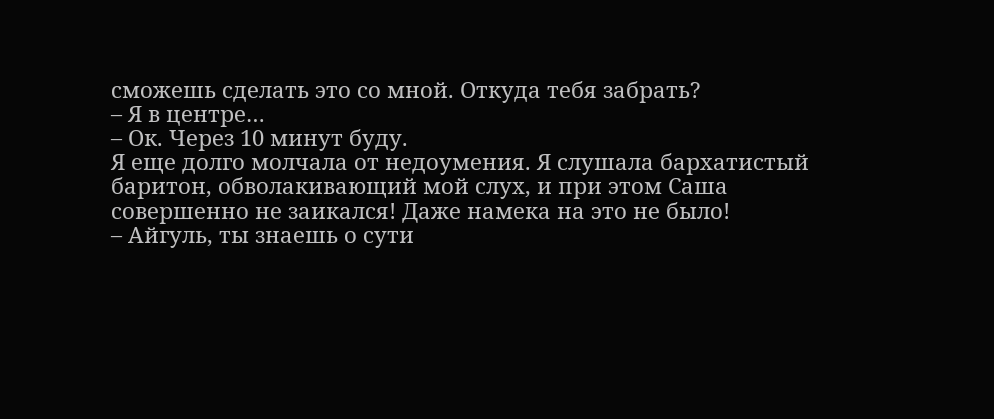сможешь сделать это со мной. Откуда тебя забрать?
– Я в центре…
– Ок. Через 10 минут буду.
Я еще долго молчала от недоумения. Я слушала бархатистый баритон, обволакивающий мой слух, и при этом Саша совершенно не заикался! Даже намека на это не было!
– Айгуль, ты знаешь о сути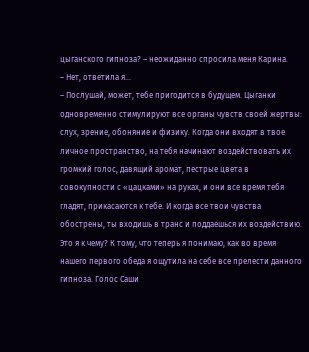цыганского гипноза? – неожиданно спросила меня Карина.
– Нет, ответила я…
– Послушай, может, тебе пригодится в будущем. Цыганки одновременно стимулируют все органы чувств своей жертвы: слух, зрение, обоняние и физику. Когда они входят в твое личное пространство, на тебя начинают воздействовать их громкий голос, давящий аромат, пестрые цвета в совокупности с «цацками» на руках, и они все время тебя гладят, прикасаются к тебе. И когда все твои чувства обострены, ты входишь в транс и поддаешься их воздействию.
Это я к чему? К тому, что теперь я понимаю, как во время нашего первого обеда я ощутила на себе все прелести данного гипноза. Голос Саши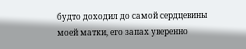будто доходил до самой сердцевины моей матки, его запах уверенно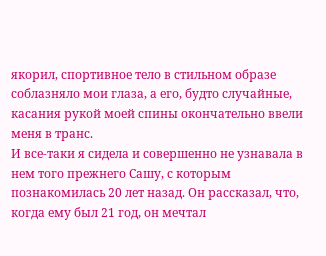якорил, спортивное тело в стильном образе соблазняло мои глаза, а его, будто случайные, касания рукой моей спины окончательно ввели меня в транс.
И все-таки я сидела и совершенно не узнавала в нем того прежнего Сашу, с которым познакомилась 20 лет назад. Он рассказал, что, когда ему был 21 год, он мечтал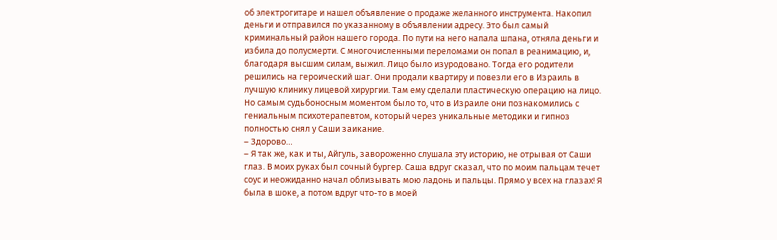об электрогитаре и нашел объявление о продаже желанного инструмента. Накопил деньги и отправился по указанному в объявлении адресу. Это был самый криминальный район нашего города. По пути на него напала шпана, отняла деньги и избила до полусмерти. С многочисленными переломами он попал в реанимацию, и, благодаря высшим силам, выжил. Лицо было изуродовано. Тогда его родители решились на героический шаг. Они продали квартиру и повезли его в Израиль в лучшую клинику лицевой хирургии. Там ему сделали пластическую операцию на лицо. Но самым судьбоносным моментом было то, что в Израиле они познакомились с гениальным психотерапевтом, который через уникальные методики и гипноз полностью снял у Саши заикание.
– Здорово…
– Я так же, как и ты, Айгуль, завороженно слушала эту историю, не отрывая от Саши глаз. В моих руках был сочный бургер. Саша вдруг сказал, что по моим пальцам течет соус и неожиданно начал облизывать мою ладонь и пальцы. Прямо у всех на глазах! Я была в шоке, а потом вдруг что-то в моей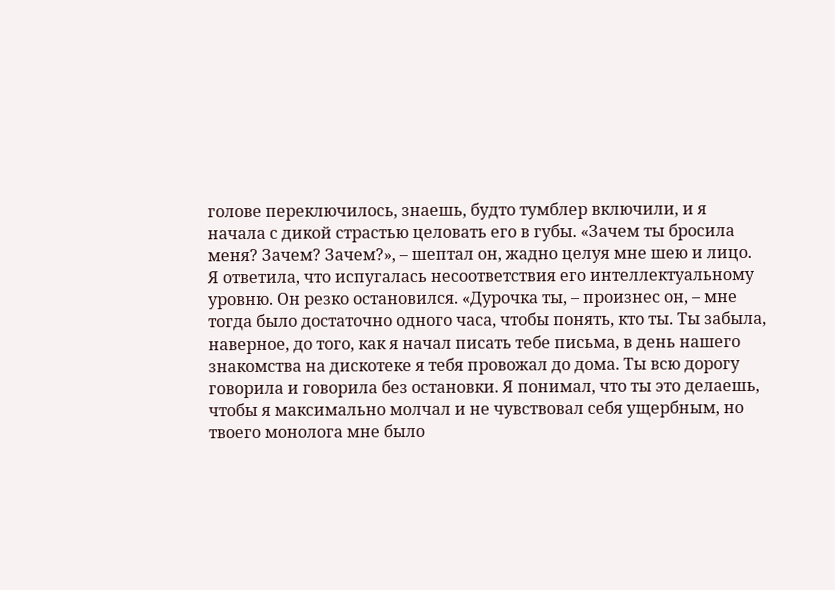голове переключилось, знаешь, будто тумблер включили, и я начала с дикой страстью целовать его в губы. «Зачем ты бросила меня? Зачем? Зачем?», – шептал он, жадно целуя мне шею и лицо. Я ответила, что испугалась несоответствия его интеллектуальному уровню. Он резко остановился. «Дурочка ты, – произнес он, – мне тогда было достаточно одного часа, чтобы понять, кто ты. Ты забыла, наверное, до того, как я начал писать тебе письма, в день нашего знакомства на дискотеке я тебя провожал до дома. Ты всю дорогу говорила и говорила без остановки. Я понимал, что ты это делаешь, чтобы я максимально молчал и не чувствовал себя ущербным, но твоего монолога мне было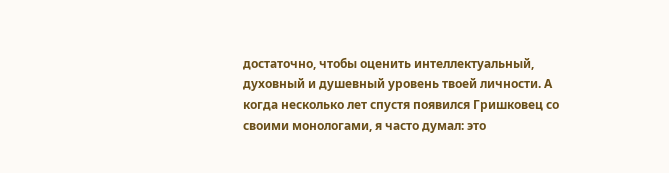достаточно, чтобы оценить интеллектуальный, духовный и душевный уровень твоей личности. А когда несколько лет спустя появился Гришковец со своими монологами, я часто думал: это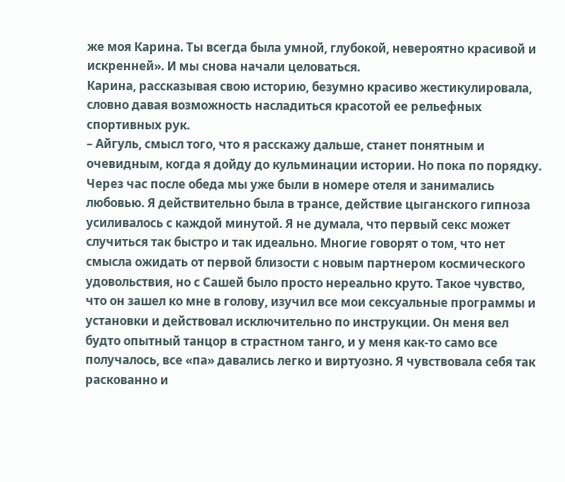же моя Карина. Ты всегда была умной, глубокой, невероятно красивой и искренней». И мы снова начали целоваться.
Карина, рассказывая свою историю, безумно красиво жестикулировала, словно давая возможность насладиться красотой ее рельефных спортивных рук.
– Айгуль, смысл того, что я расскажу дальше, станет понятным и очевидным, когда я дойду до кульминации истории. Но пока по порядку. Через час после обеда мы уже были в номере отеля и занимались любовью. Я действительно была в трансе, действие цыганского гипноза усиливалось с каждой минутой. Я не думала, что первый секс может случиться так быстро и так идеально. Многие говорят о том, что нет смысла ожидать от первой близости с новым партнером космического удовольствия, но с Сашей было просто нереально круто. Такое чувство, что он зашел ко мне в голову, изучил все мои сексуальные программы и установки и действовал исключительно по инструкции. Он меня вел будто опытный танцор в страстном танго, и у меня как-то само все получалось, все «па» давались легко и виртуозно. Я чувствовала себя так раскованно и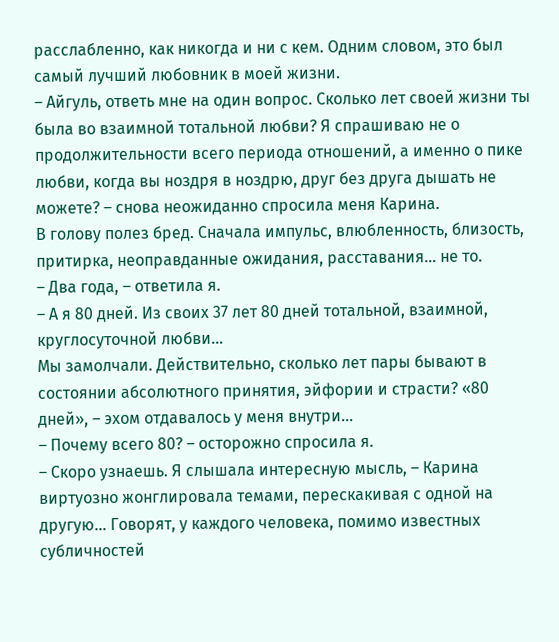расслабленно, как никогда и ни с кем. Одним словом, это был самый лучший любовник в моей жизни.
– Айгуль, ответь мне на один вопрос. Сколько лет своей жизни ты была во взаимной тотальной любви? Я спрашиваю не о продолжительности всего периода отношений, а именно о пике любви, когда вы ноздря в ноздрю, друг без друга дышать не можете? – снова неожиданно спросила меня Карина.
В голову полез бред. Сначала импульс, влюбленность, близость, притирка, неоправданные ожидания, расставания… не то.
– Два года, – ответила я.
– А я 80 дней. Из своих 37 лет 80 дней тотальной, взаимной, круглосуточной любви…
Мы замолчали. Действительно, сколько лет пары бывают в состоянии абсолютного принятия, эйфории и страсти? «80 дней», – эхом отдавалось у меня внутри…
– Почему всего 80? – осторожно спросила я.
– Скоро узнаешь. Я слышала интересную мысль, – Карина виртуозно жонглировала темами, перескакивая с одной на другую… Говорят, у каждого человека, помимо известных субличностей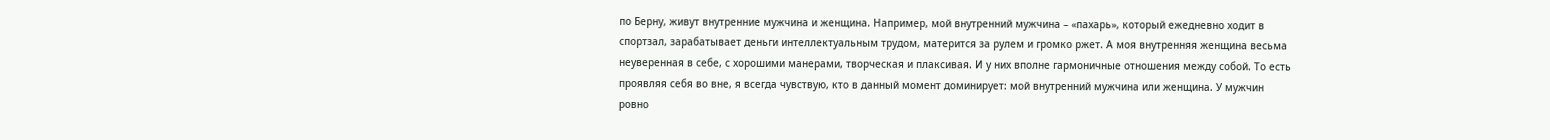по Берну, живут внутренние мужчина и женщина. Например, мой внутренний мужчина – «пахарь», который ежедневно ходит в спортзал, зарабатывает деньги интеллектуальным трудом, матерится за рулем и громко ржет. А моя внутренняя женщина весьма неуверенная в себе, с хорошими манерами, творческая и плаксивая. И у них вполне гармоничные отношения между собой. То есть проявляя себя во вне, я всегда чувствую, кто в данный момент доминирует: мой внутренний мужчина или женщина. У мужчин ровно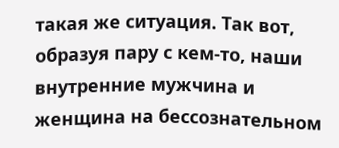такая же ситуация. Так вот, образуя пару с кем-то, наши внутренние мужчина и женщина на бессознательном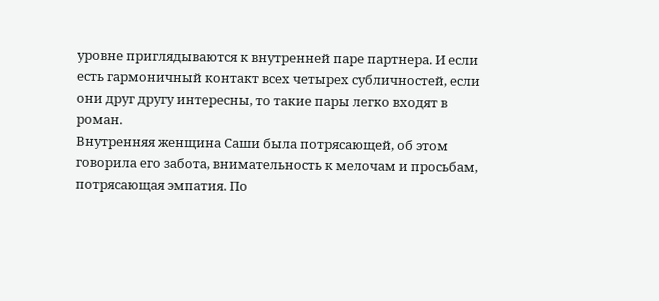уровне приглядываются к внутренней паре партнера. И если есть гармоничный контакт всех четырех субличностей, если они друг другу интересны, то такие пары легко входят в роман.
Внутренняя женщина Саши была потрясающей, об этом говорила его забота, внимательность к мелочам и просьбам, потрясающая эмпатия. По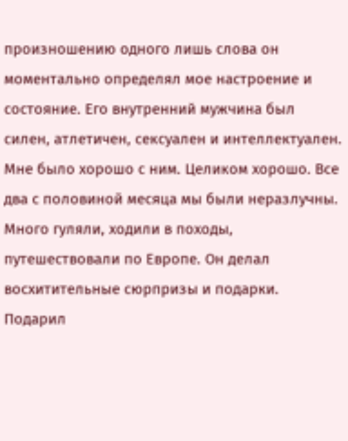произношению одного лишь слова он моментально определял мое настроение и состояние. Его внутренний мужчина был силен, атлетичен, сексуален и интеллектуален. Мне было хорошо с ним. Целиком хорошо. Все два с половиной месяца мы были неразлучны. Много гуляли, ходили в походы, путешествовали по Европе. Он делал восхитительные сюрпризы и подарки. Подарил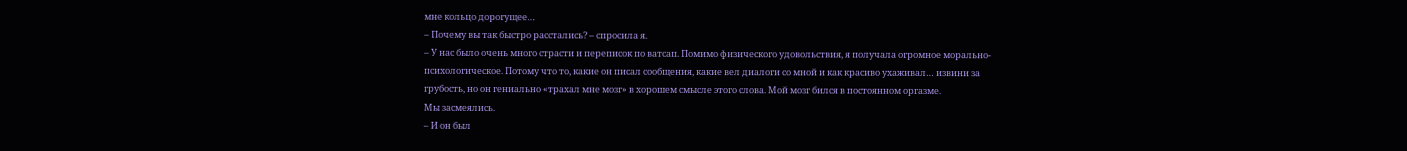мне кольцо дорогущее…
– Почему вы так быстро расстались? – спросила я.
– У нас было очень много страсти и переписок по ватсап. Помимо физического удовольствия, я получала огромное морально-психологическое. Потому что то, какие он писал сообщения, какие вел диалоги со мной и как красиво ухаживал… извини за грубость, но он гениально «трахал мне мозг» в хорошем смысле этого слова. Мой мозг бился в постоянном оргазме.
Мы засмеялись.
– И он был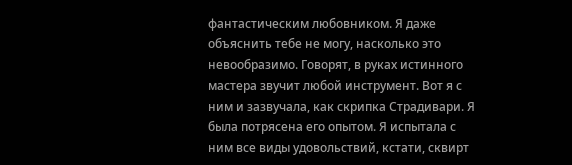фантастическим любовником. Я даже объяснить тебе не могу, насколько это невообразимо. Говорят, в руках истинного мастера звучит любой инструмент. Вот я с ним и зазвучала, как скрипка Страдивари. Я была потрясена его опытом. Я испытала с ним все виды удовольствий, кстати, сквирт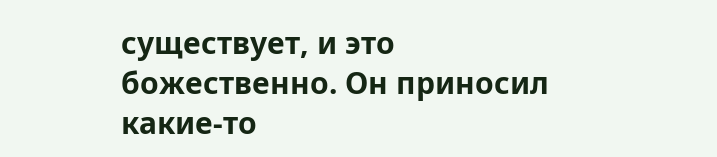существует, и это божественно. Он приносил какие-то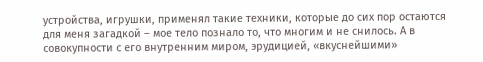устройства, игрушки, применял такие техники, которые до сих пор остаются для меня загадкой – мое тело познало то, что многим и не снилось. А в совокупности с его внутренним миром, эрудицией, «вкуснейшими»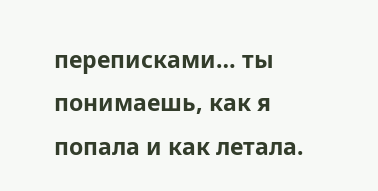переписками… ты понимаешь, как я попала и как летала.